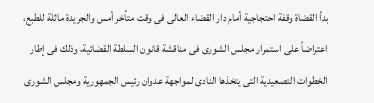بدأ القضاة وقفة احتجاجية أمام دار القضاء العالى فى وقت متأخر أمس والجريدة ماثلة للطبع، اعتراضاً على استمرار مجلس الشورى فى مناقشة قانون السلطة القضائية، وذلك فى إطار الخطوات التصعيدية التى يتخذها النادى لمواجهة عدوان رئيس الجمهورية ومجلس الشورى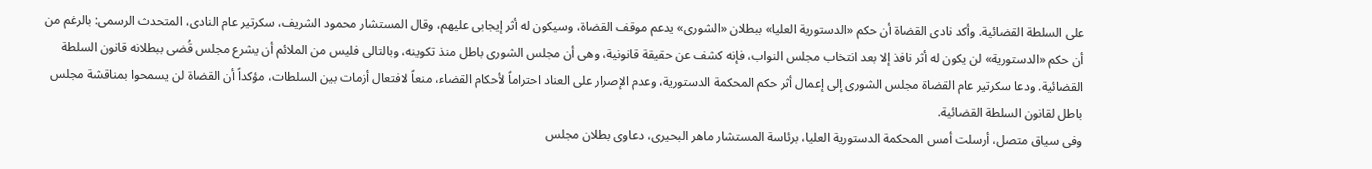على السلطة القضائية. وأكد نادى القضاة أن حكم «الدستورية العليا» ببطلان «الشورى» يدعم موقف القضاة، وسيكون له أثر إيجابى عليهم، وقال المستشار محمود الشريف، سكرتير عام النادى، المتحدث الرسمى: بالرغم من أن حكم «الدستورية» لن يكون له أثر نافذ إلا بعد انتخاب مجلس النواب، فإنه كشف عن حقيقة قانونية، وهى أن مجلس الشورى باطل منذ تكوينه، وبالتالى فليس من الملائم أن يشرع مجلس قُضى ببطلانه قانون السلطة القضائية. ودعا سكرتير عام القضاة مجلس الشورى إلى إعمال أثر حكم المحكمة الدستورية، وعدم الإصرار على العناد احتراماً لأحكام القضاء، منعاً لافتعال أزمات بين السلطات، مؤكداً أن القضاة لن يسمحوا بمناقشة مجلس باطل لقانون السلطة القضائية.
وفى سياق متصل، أرسلت أمس المحكمة الدستورية العليا، برئاسة المستشار ماهر البحيرى، دعاوى بطلان مجلس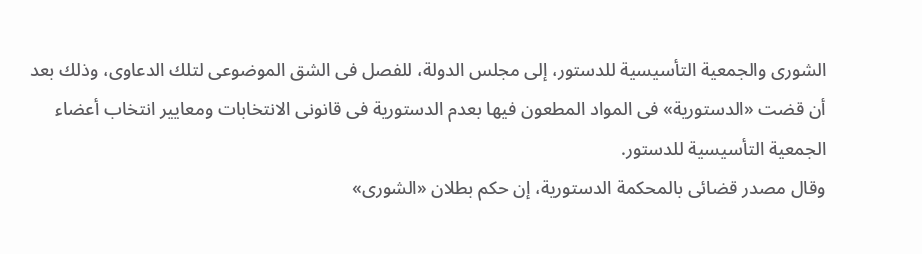الشورى والجمعية التأسيسية للدستور، إلى مجلس الدولة، للفصل فى الشق الموضوعى لتلك الدعاوى، وذلك بعد أن قضت «الدستورية» فى المواد المطعون فيها بعدم الدستورية فى قانونى الانتخابات ومعايير انتخاب أعضاء الجمعية التأسيسية للدستور.
وقال مصدر قضائى بالمحكمة الدستورية، إن حكم بطلان «الشورى»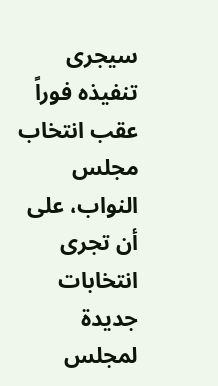سيجرى تنفيذه فوراً عقب انتخاب مجلس النواب، على أن تجرى انتخابات جديدة لمجلس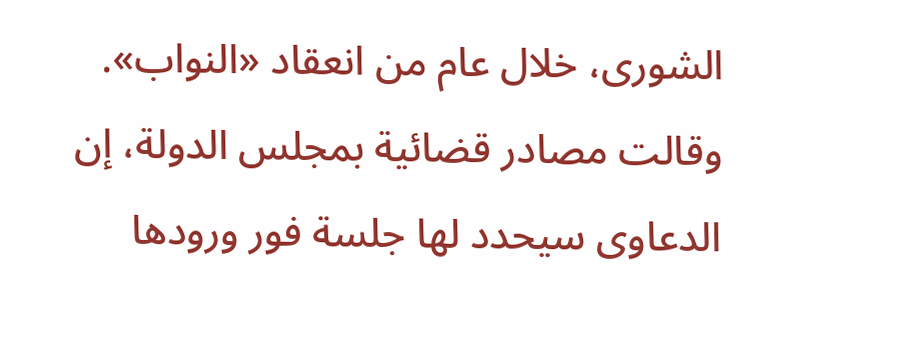الشورى، خلال عام من انعقاد «النواب». وقالت مصادر قضائية بمجلس الدولة، إن الدعاوى سيحدد لها جلسة فور ورودها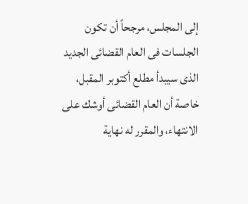إلى المجلس، مرجحاً أن تكون الجلسات فى العام القضائى الجديد الذى سيبدأ مطلع أكتوبر المقبل، خاصة أن العام القضائى أوشك على الانتهاء، والمقرر له نهاية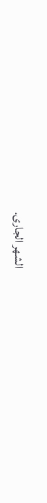الشهر الجارى.